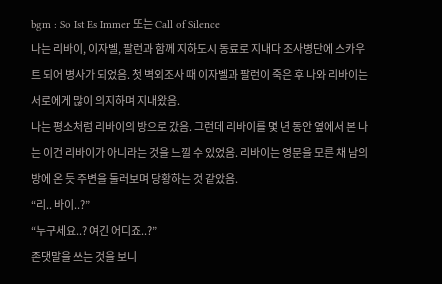bgm : So Ist Es Immer 또는 Call of Silence
나는 리바이, 이자벨, 팔런과 함께 지하도시 동료로 지내다 조사병단에 스카우트 되어 병사가 되었음. 첫 벽외조사 때 이자벨과 팔런이 죽은 후 나와 리바이는 서로에게 많이 의지하며 지내왔음.
나는 평소처럼 리바이의 방으로 갔음. 그런데 리바이를 몇 년 동안 옆에서 본 나는 이건 리바이가 아니라는 것을 느낄 수 있었음. 리바이는 영문을 모른 채 남의 방에 온 듯 주변을 둘러보며 당황하는 것 같았음.
“리.. 바이..?”
“누구세요..? 여긴 어디죠..?”
존댓말을 쓰는 것을 보니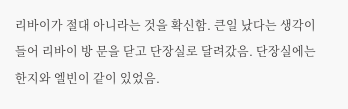리바이가 절대 아니라는 것을 확신함. 큰일 났다는 생각이 들어 리바이 방 문을 닫고 단장실로 달려갔음. 단장실에는 한지와 엘빈이 같이 있었음.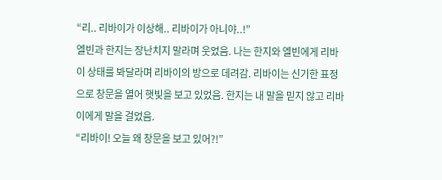“리.. 리바이가 이상해.. 리바이가 아니야..!”
엘빈과 한지는 장난치지 말라며 웃었음. 나는 한지와 엘빈에게 리바이 상태를 봐달라며 리바이의 방으로 데려감. 리바이는 신기한 표정으로 창문을 열어 햇빛을 보고 있었음. 한지는 내 말을 믿지 않고 리바이에게 말을 걸었음.
“리바이! 오늘 왜 창문을 보고 있어?!”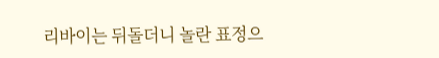리바이는 뒤돌더니 놀란 표정으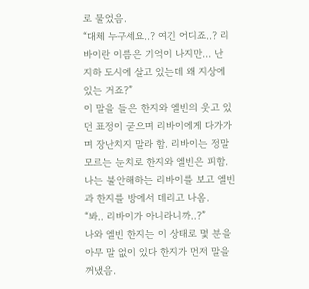로 물었음.
“대체 누구세요..? 여긴 어디죠..? 리바이란 이름은 기억이 나지만... 난 지하 도시에 살고 있는데 왜 지상에 있는 거죠?”
이 말을 들은 한지와 엘빈의 웃고 있던 표정이 굳으며 리바이에게 다가가며 장난치지 말라 함. 리바이는 정말 모르는 눈치로 한지와 엘빈은 피함. 나는 불안해하는 리바이를 보고 엘빈과 한지를 방에서 데리고 나옴.
“봐.. 리바이가 아니라니까..?”
나와 엘빈 한지는 이 상태로 몇 분을 아무 말 없이 있다 한지가 먼저 말을 꺼냈음.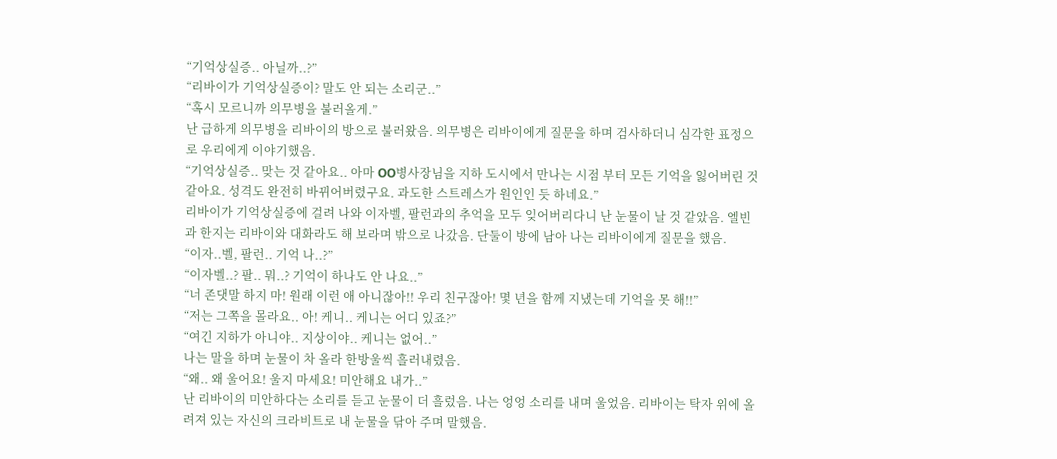“기억상실증.. 아닐까..?”
“리바이가 기억상실증이? 말도 안 되는 소리군..”
“혹시 모르니까 의무병을 불러올게.”
난 급하게 의무병을 리바이의 방으로 불러왔음. 의무병은 리바이에게 질문을 하며 검사하더니 심각한 표정으로 우리에게 이야기했음.
“기억상실증.. 맞는 것 같아요.. 아마 OO병사장님을 지하 도시에서 만나는 시점 부터 모든 기억을 잃어버린 것 같아요. 성격도 완전히 바뀌어버렸구요. 과도한 스트레스가 원인인 듯 하네요.”
리바이가 기억상실증에 걸려 나와 이자벨, 팔런과의 추억을 모두 잊어버리다니 난 눈물이 날 것 같았음. 엘빈과 한지는 리바이와 대화라도 해 보라며 밖으로 나갔음. 단둘이 방에 남아 나는 리바이에게 질문을 했음.
“이자..벨, 팔런.. 기억 나..?”
“이자벨..? 팔.. 뭐..? 기억이 하나도 안 나요..”
“너 존댓말 하지 마! 원래 이런 애 아니잖아!! 우리 친구잖아! 몇 년을 함께 지냈는데 기억을 못 해!!”
“저는 그쪽을 몰라요.. 아! 케니.. 케니는 어디 있죠?”
“여긴 지하가 아니야.. 지상이야.. 케니는 없어..”
나는 말을 하며 눈물이 차 올라 한방울씩 흘러내렸음.
“왜.. 왜 울어요! 울지 마세요! 미안해요 내가..”
난 리바이의 미안하다는 소리를 듣고 눈물이 더 흘렀음. 나는 엉엉 소리를 내며 울었음. 리바이는 탁자 위에 올려져 있는 자신의 크라비트로 내 눈물을 닦아 주며 말했음.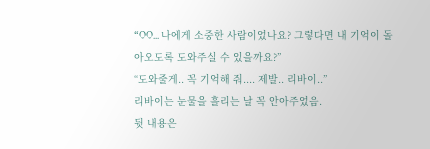“OO... 나에게 소중한 사람이었나요? 그렇다면 내 기억이 돌아오도록 도와주실 수 있을까요?”
“도와줄게.. 꼭 기억해 줘.... 제발.. 리바이..”
리바이는 눈물을 흘리는 날 꼭 안아주었음.
뒷 내용은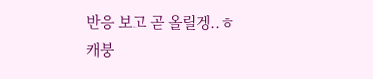반응 보고 곧 올릴겡..ㅎ
캐붕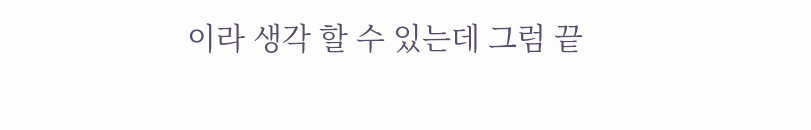이라 생각 할 수 있는데 그럼 끝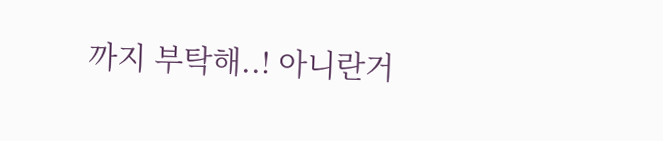까지 부탁해..! 아니란거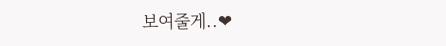보여줄게..❤